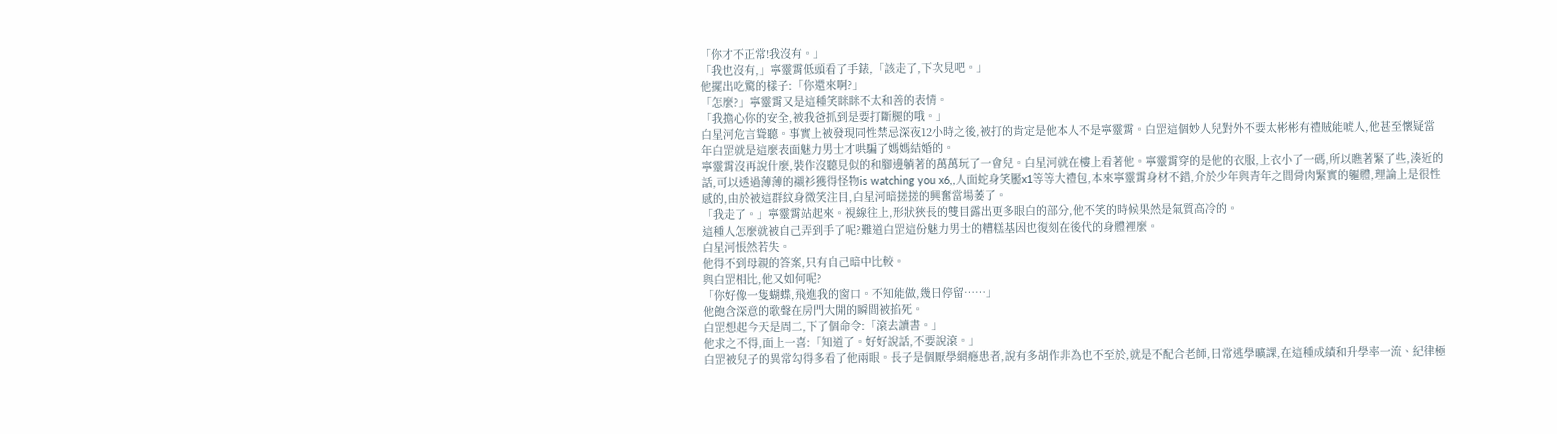「你才不正常!我沒有。」
「我也沒有,」寧靈霄低頭看了手錶,「該走了,下次見吧。」
他擺出吃驚的樣子:「你還來啊?」
「怎麼?」寧靈霄又是這種笑眯眯不太和善的表情。
「我擔心你的安全,被我爸抓到是要打斷腿的哦。」
白星河危言聳聽。事實上被發現同性禁忌深夜12小時之後,被打的肯定是他本人不是寧靈霄。白罡這個妙人兒對外不要太彬彬有禮賊能唬人,他甚至懷疑當年白罡就是這麼表面魅力男士才哄騙了媽媽結婚的。
寧靈霄沒再說什麼,裝作沒聽見似的和腳邊躺著的萬萬玩了一會兒。白星河就在樓上看著他。寧靈霄穿的是他的衣服,上衣小了一碼,所以瞧著緊了些,湊近的話,可以透過薄薄的襯衫獲得怪物is watching you x6,,人面蛇身笑靨x1等等大禮包,本來寧靈霄身材不錯,介於少年與青年之間骨肉緊實的軀體,理論上是很性感的,由於被這群紋身微笑注目,白星河暗搓搓的興奮當場萎了。
「我走了。」寧靈霄站起來。視線往上,形狀狹長的雙目露出更多眼白的部分,他不笑的時候果然是氣質高冷的。
這種人怎麼就被自己弄到手了呢?難道白罡這份魅力男士的糟糕基因也復刻在後代的身體裡麼。
白星河悵然若失。
他得不到母親的答案,只有自己暗中比較。
與白罡相比,他又如何呢?
「你好像一隻蝴蝶,飛進我的窗口。不知能做,幾日停留……」
他飽含深意的歌聲在房門大開的瞬間被掐死。
白罡想起今天是周二,下了個命令:「滾去讀書。」
他求之不得,面上一喜:「知道了。好好說話,不要說滾。」
白罡被兒子的異常勾得多看了他兩眼。長子是個厭學網癮患者,說有多胡作非為也不至於,就是不配合老師,日常逃學曠課,在這種成績和升學率一流、紀律極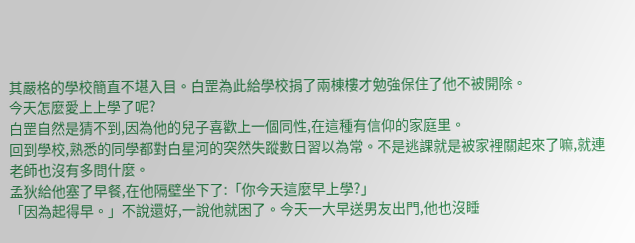其嚴格的學校簡直不堪入目。白罡為此給學校捐了兩棟樓才勉強保住了他不被開除。
今天怎麼愛上上學了呢?
白罡自然是猜不到,因為他的兒子喜歡上一個同性,在這種有信仰的家庭里。
回到學校,熟悉的同學都對白星河的突然失蹤數日習以為常。不是逃課就是被家裡關起來了嘛,就連老師也沒有多問什麼。
孟狄給他塞了早餐,在他隔壁坐下了:「你今天這麼早上學?」
「因為起得早。」不說還好,一說他就困了。今天一大早送男友出門,他也沒睡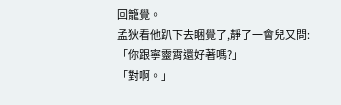回籠覺。
孟狄看他趴下去睏覺了,靜了一會兒又問:「你跟寧靈霄還好著嗎?」
「對啊。」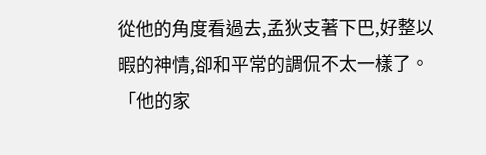從他的角度看過去,孟狄支著下巴,好整以暇的神情,卻和平常的調侃不太一樣了。
「他的家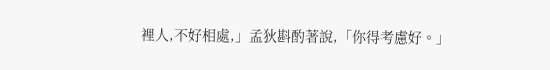裡人,不好相處,」孟狄斟酌著說,「你得考慮好。」